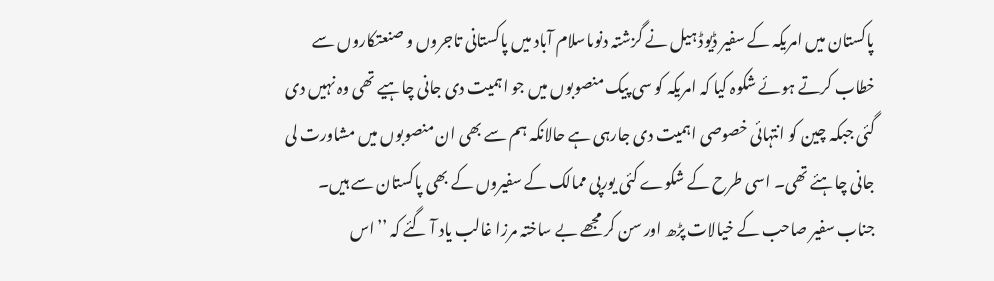پاکستان میں امریکہ کے سفیر ڈیوڈ ہیل نے گزشتہ دنوںاسلام آباد میں پاکستانی تاجروں و صنعتکاروں سے خطاب کرتے ہوئے شکوہ کیا کہ امریکہ کو سی پیک منصوبوں میں جو اہمیت دی جانی چاہیے تھی وہ نہیں دی گئی جبکہ چین کو انتہائی خصوصی اہمیت دی جارہی ہے حالانکہ ہم سے بھی ان منصوبوں میں مشاورت لی جانی چاہئے تھی۔ اسی طرح کے شکوے کئی یورپی ممالک کے سفیروں کے بھی پاکستان سے ہیں۔ جناب سفیر صاحب کے خیالات پڑھ اور سن کر مجھے بے ساختہ مرزا غالب یاد آ گئے کہ ’’اس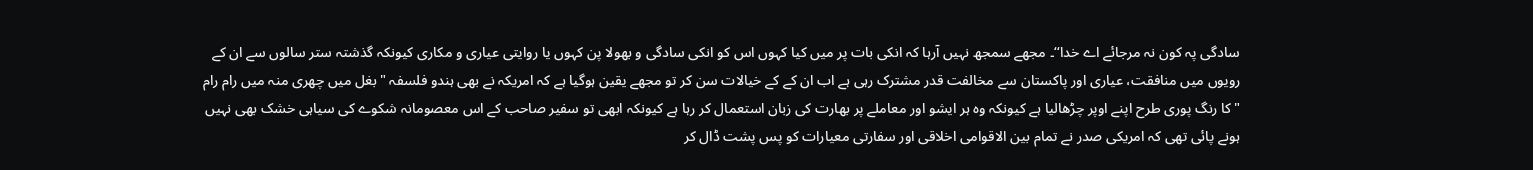سادگی پہ کون نہ مرجائے اے خدا‘‘۔ مجھے سمجھ نہیں آرہا کہ انکی بات پر میں کیا کہوں اس کو انکی سادگی و بھولا پن کہوں یا روایتی عیاری و مکاری کیونکہ گذشتہ ستر سالوں سے ان کے رویوں میں منافقت، عیاری اور پاکستان سے مخالفت قدر مشترک رہی ہے اب ان کے کے خیالات سن کر تو مجھے یقین ہوگیا ہے کہ امریکہ نے بھی ہندو فلسفہ "بغل میں چھری منہ میں رام رام "کا رنگ پوری طرح اپنے اوپر چڑھالیا ہے کیونکہ وہ ہر ایشو اور معاملے پر بھارت کی زبان استعمال کر رہا ہے کیونکہ ابھی تو سفیر صاحب کے اس معصومانہ شکوے کی سیاہی خشک بھی نہیں ہونے پائی تھی کہ امریکی صدر نے تمام بین الاقوامی اخلاقی اور سفارتی معیارات کو پس پشت ڈال کر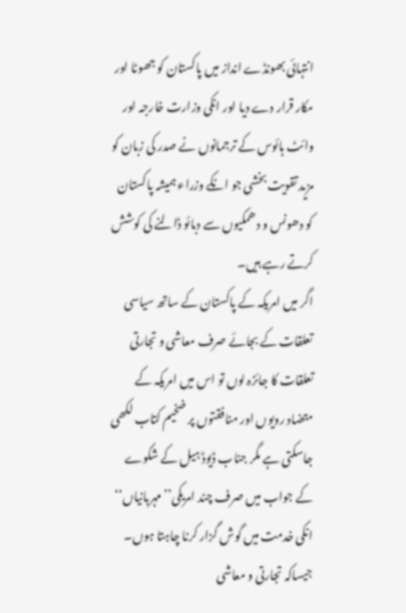انتہائی بھونڈے انداز میں پاکستان کو جھوٹا اور مکار قرار دے دیا اور انکی وزارت خارجہ اور وائٹ ہائوس کے ترجمانوں نے صدر کی زبان کو مزید تقویت بخشی جو انکے وزراء ہمیشہ پاکستان کو دھونس و دھمکیوں سے دبائو ڈالنے کی کوشش کرتے رہے ہیں۔
اگر میں امریکہ کے پاکستان کے ساتھ سیاسی تعلقات کے بجائے صرف معاشی و تجارتی تعلقات کا جائزہ لوں تو اس میں امریکہ کے متضاد رویوں اور منافقتوں پر ضخیم کتاب لکھی جاسکتی ہے مگر جناب ڈیوڈ ہیل کے شکوے کے جواب میں صرف چند امریکی’’مہربانیاں‘‘ انکی خدمت میں گوش گزار کرنا چاہتا ہوں۔ جیساکہ تجارتی و معاشی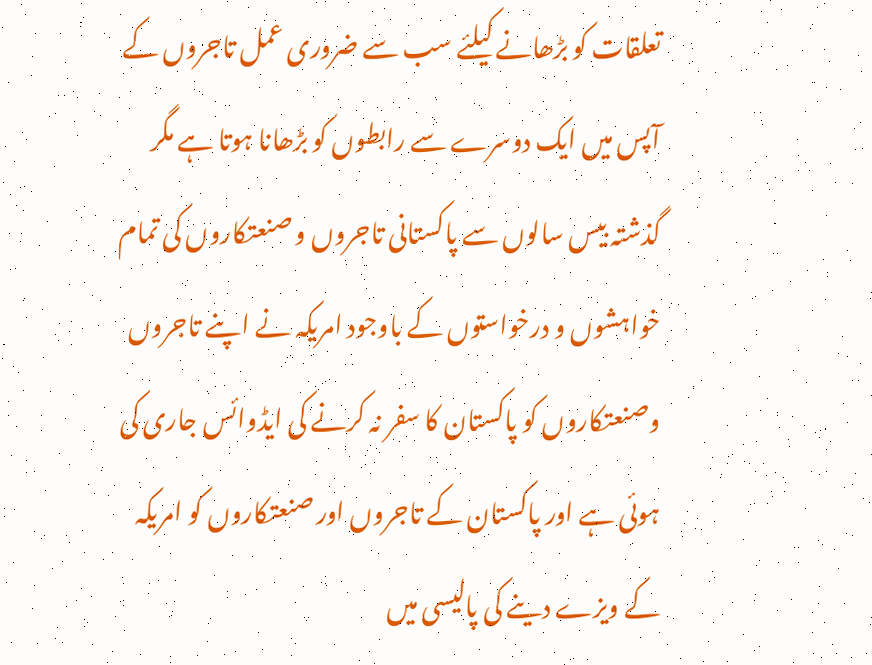تعلقات کو بڑھانے کیلئے سب سے ضروری عمل تاجروں کے آپس میں ایک دوسرے سے رابطوں کو بڑھانا ہوتا ہے مگر گذشتہ بیس سالوں سے پاکستانی تاجروں و صنعتکاروں کی تمام خواہشوں و درخواستوں کے باوجود امریکہ نے اپنے تاجروں وصنعتکاروں کو پاکستان کا سفر نہ کرنے کی ایڈوائس جاری کی ہوئی ہے اور پاکستان کے تاجروں اور صنعتکاروں کو امریکہ کے ویزے دینے کی پالیسی میں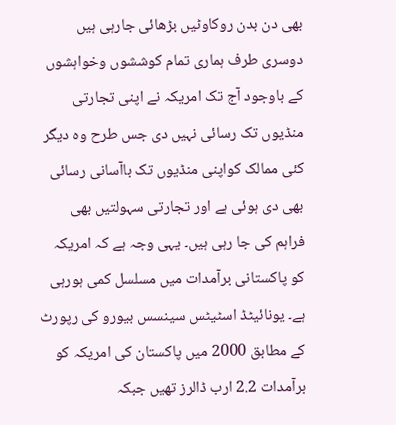بھی دن بدن روکاوٹیں بڑھائی جارہی ہیں دوسری طرف ہماری تمام کوششوں وخواہشوں کے باوجود آج تک امریکہ نے اپنی تجارتی منڈیوں تک رسائی نہیں دی جس طرح وہ دیگر کئی ممالک کواپنی منڈیوں تک باآسانی رسائی بھی دی ہوئی ہے اور تجارتی سہولتیں بھی فراہم کی جا رہی ہیں۔ یہی وجہ ہے کہ امریکہ کو پاکستانی برآمدات میں مسلسل کمی ہورہی ہے۔ یونائیٹڈ اسٹیٹس سینسس بیورو کی رپورٹ کے مطابق 2000 میں پاکستان کی امریکہ کو برآمدات 2.2 ارب ڈالرز تھیں جبکہ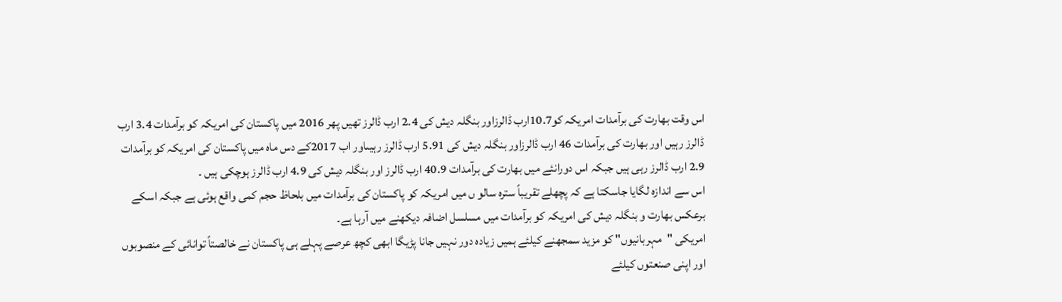اس وقت بھارت کی برآمدات امریکہ کو10.7ارب ڈالرزاور بنگلہ دیش کی 2.4 ارب ڈالرز تھیں پھر 2016 میں پاکستان کی امریکہ کو برآمدات 3.4 ارب ڈالرز رہیں اور بھارت کی برآمدات 46 ارب ڈالرزاور بنگلہ دیش کی 5.91 ارب ڈالرز رہیںاور اب 2017کے دس ماہ میں پاکستان کی امریکہ کو برآمدات 2.9 ارب ڈالرز رہی ہیں جبکہ اس دورانئے میں بھارت کی برآمدات 40.9 ارب ڈالرز اور بنگلہ دیش کی 4.9 ارب ڈالرز ہوچکی ہیں ۔
اس سے اندازہ لگایا جاسکتا ہے کہ پچھلے تقریباً سترہ سالو ں میں امریکہ کو پاکستان کی برآمدات میں بلحاظ حجم کمی واقع ہوئی ہے جبکہ اسکے برعکس بھارت و بنگلہ دیش کی امریکہ کو برآمدات میں مسلسل اضافہ دیکھنے میں آرہا ہے۔
امریکی "مہربانیوں" کو مزید سمجھنے کیلئے ہمیں زیادہ دور نہیں جانا پڑیگا ابھی کچھ عرصے پہلے ہی پاکستان نے خالصتاً توانائی کے منصوبوں اور اپنی صنعتوں کیلئے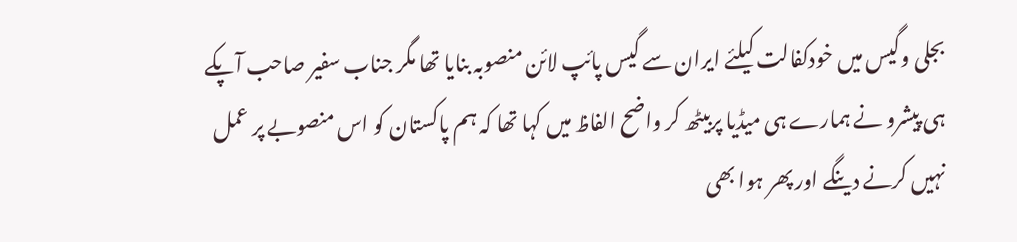بجلی وگیس میں خودکفالت کیلئے ایران سے گیس پائپ لائن منصوبہ بنایا تھا مگر جناب سفیر صاحب آپکے ہی پیشرو نے ہمارے ہی میڈیا پربیٹھ کر واضح الفاظ میں کہا تھا کہ ہم پاکستان کو اس منصوبے پر عمل نہیں کرنے دینگے اور پھر ہوا بھی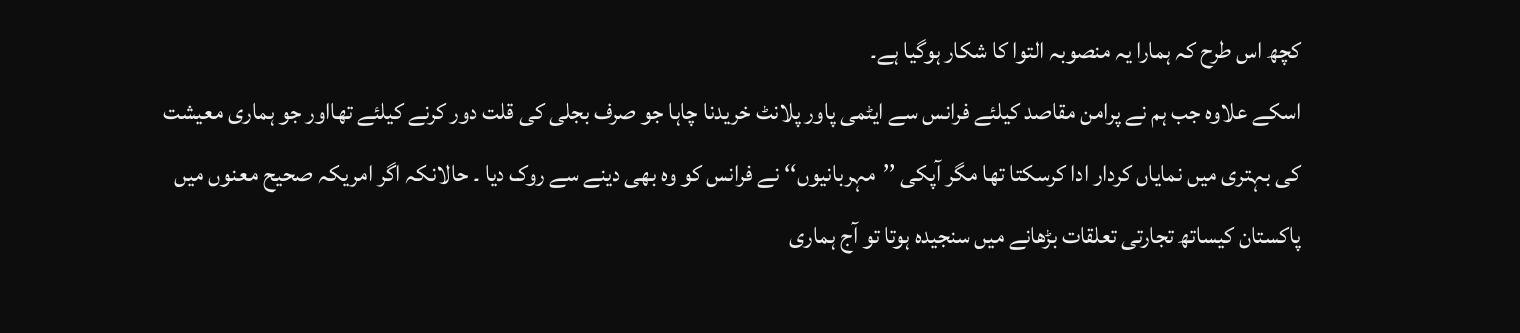کچھ اس طرح کہ ہمارا یہ منصوبہ التوا کا شکار ہوگیا ہے۔
اسکے علاوہ جب ہم نے پرامن مقاصد کیلئے فرانس سے ایٹمی پاور پلانٹ خریدنا چاہا جو صرف بجلی کی قلت دور کرنے کیلئے تھااور جو ہماری معیشت کی بہتری میں نمایاں کردار ادا کرسکتا تھا مگر آپکی ’’مہربانیوں‘‘ نے فرانس کو وہ بھی دینے سے روک دیا ۔ حالانکہ اگر امریکہ صحیح معنوں میں پاکستان کیساتھ تجارتی تعلقات بڑھانے میں سنجیدہ ہوتا تو آج ہماری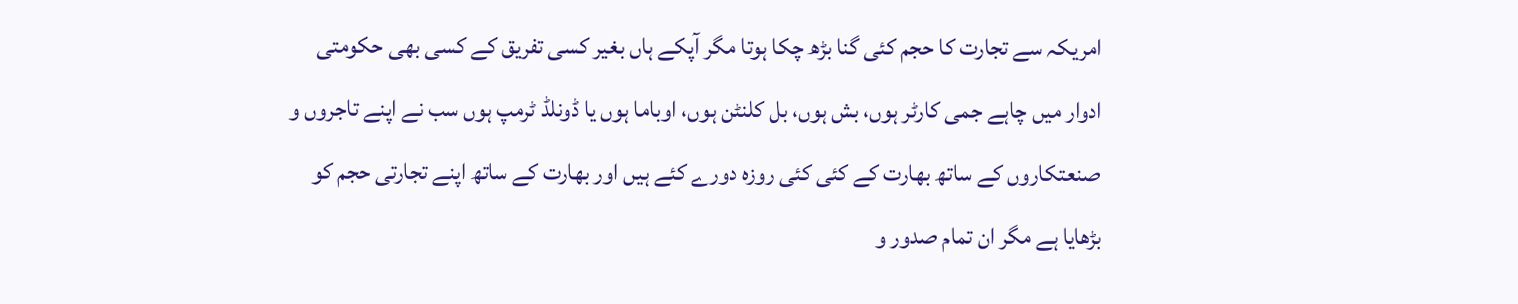امریکہ سے تجارت کا حجم کئی گنا بڑھ چکا ہوتا مگر آپکے ہاں بغیر کسی تفریق کے کسی بھی حکومتی ادوار میں چاہے جمی کارٹر ہوں، بش ہوں، بل کلنٹن ہوں، اوباما ہوں یا ڈونلڈ ٹرمپ ہوں سب نے اپنے تاجروں و صنعتکاروں کے ساتھ بھارت کے کئی کئی روزہ دورے کئے ہیں اور بھارت کے ساتھ اپنے تجارتی حجم کو بڑھایا ہے مگر ان تمام صدور و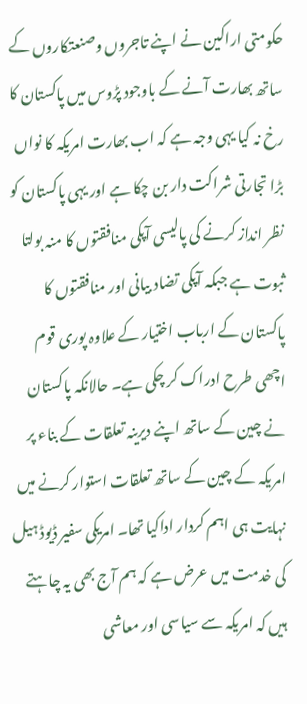حکومتی اراکین نے اپنے تاجروں وصنعتکاروں کے ساتھ بھارت آنے کے باوجود پڑوس میں پاکستان کا رخ نہ کیا یہی وجہ ہے کہ اب بھارت امریکہ کا نواں بڑا تجارتی شراکت دار بن چکا ہے اور یہی پاکستان کو نظر انداز کرنے کی پالیسی آپکی منافقتوں کا منہ بولتا ثبوت ہے جبکہ آپکی تضاد بیانی اور منافقتوں کا پاکستان کے ارباب اختیار کے علاوہ پوری قوم اچھی طرح ادراک کر چکی ہے۔ حالانکہ پاکستان نے چین کے ساتھ اپنے دیرینہ تعلقات کے بناء پر امریکہ کے چین کے ساتھ تعلقات استوار کرنے میں نہایت ہی اہم کردار اداکیا تھا۔ امریکی سفیر ڈیوڈ ہیل کی خدمت میں عرض ہے کہ ہم آج بھی یہ چاہتے ہیں کہ امریکہ سے سیاسی اور معاشی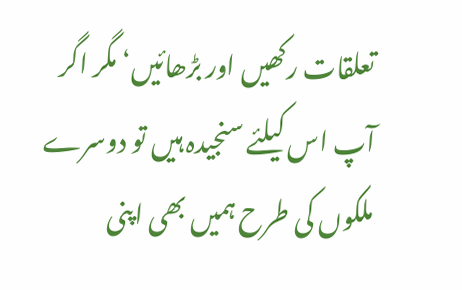تعلقات رکھیں اور بڑھائیں‘ مگر اگر آپ اس کیلئے سنجیدہ ہیں تو دوسرے ملکوں کی طرح ہمیں بھی اپنی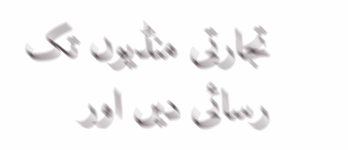تجارتی منڈیوں تک رسائی دیں اور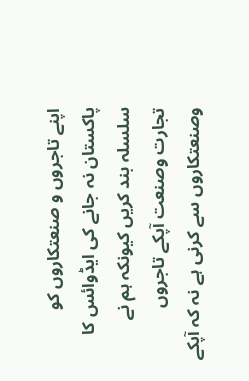اپنے تاجروں و صنعتکاروں کو پاکستان نہ جانے کی ایڈوائس کا سلسلہ بند کریں کیونکہ ہم نے تجارت وصنعت آپکے تاجروں وصنعتکاروں سے کرنی ہے نہ کہ آپکے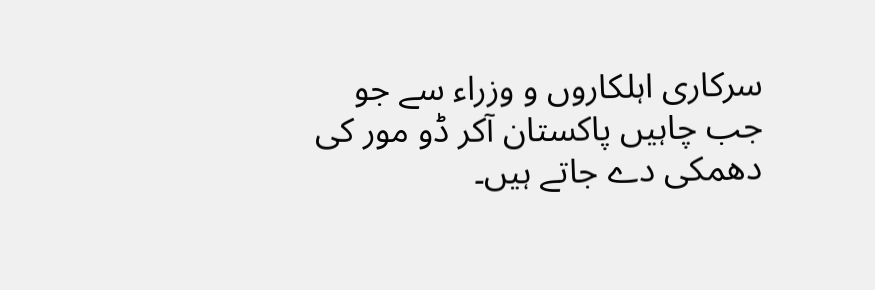سرکاری اہلکاروں و وزراء سے جو جب چاہیں پاکستان آکر ڈو مور کی دھمکی دے جاتے ہیں۔